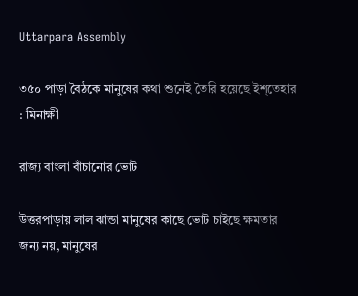Uttarpara Assembly

৩৫০ পাড়া বৈঠকে মানুষের কথা শুনেই তৈরি হয়েছে ইশ্‌তেহার : মিনাক্ষী

রাজ্য বাংলা বাঁচানোর ভোট

উত্তরপাড়ায় লাল ঝান্ডা মানুষের কাছে ভোট চাইছে ক্ষমতার জন্য নয়, মানুষের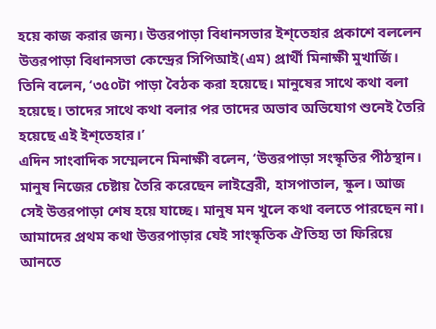হয়ে কাজ করার জন্য। উত্তরপাড়া বিধানসভার ইশ্‌তেহার প্রকাশে বললেন উত্তরপাড়া বিধানসভা কেন্দ্রের সিপিআই(এম) প্রার্থী মিনাক্ষী মুখার্জি। তিনি বলেন, ‘৩৫০টা পাড়া বৈঠক করা হয়েছে। মানুষের সাথে কথা বলা হয়েছে। তাদের সাথে কথা বলার পর তাদের অভাব অভিযোগ শুনেই তৈরি হয়েছে এই ইশ্‌তেহার।’
এদিন সাংবাদিক সম্মেলনে মিনাক্ষী বলেন, ‘উত্তরপাড়া সংস্কৃতির পীঠস্থান। মানুষ নিজের চেষ্টায় তৈরি করেছেন লাইব্রেরী, হাসপাতাল, স্কুল। আজ সেই উত্তরপাড়া শেষ হয়ে যাচ্ছে। মানুষ মন খুলে কথা বলতে পারছেন না। আমাদের প্রথম কথা উত্তরপাড়ার যেই সাংস্কৃতিক ঐতিহ্য তা ফিরিয়ে আনতে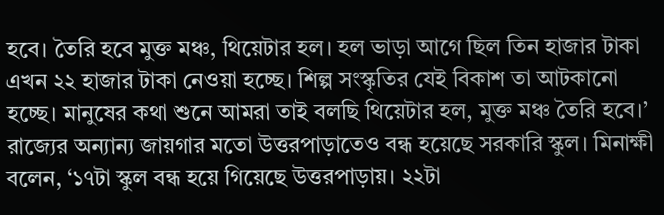হবে। তৈরি হবে মুক্ত মঞ্চ, থিয়েটার হল। হল ভাড়া আগে ছিল তিন হাজার টাকা এখন ২২ হাজার টাকা নেওয়া হচ্ছে। শিল্প সংস্কৃতির যেই বিকাশ তা আটকানো হচ্ছে। মানুষের কথা শুনে আমরা তাই বলছি থিয়েটার হল, মুক্ত মঞ্চ তৈরি হবে।’
রাজ্যের অন্যান্য জায়গার মতো উত্তরপাড়াতেও বন্ধ হয়েছে সরকারি স্কুল। মিনাক্ষী বলেন, ‘১৭টা স্কুল বন্ধ হয়ে গিয়েছে উত্তরপাড়ায়। ২২টা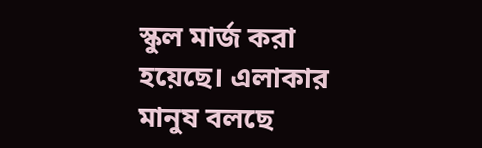স্কুল মার্জ করা হয়েছে। এলাকার মানুষ বলছে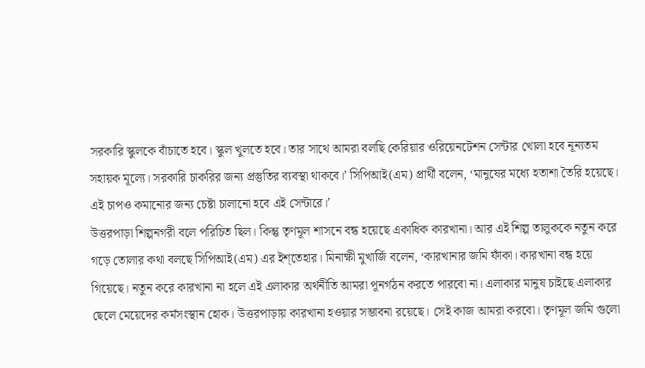সরকারি স্কুলকে বাঁচাতে হবে। স্কুল খুলতে হবে। তার সাথে আমরা বলছি কেরিয়ার ওরিয়েনটেশন সেন্টার খোলা হবে নূন্যতম সহায়ক মূল্যে। সরকারি চাকরির জন্য প্রস্তুতির ব্যবস্থা থাকবে।’ সিপিআই(এম) প্রার্থী বলেন, ‘মানুষের মধ্যে হতাশা তৈরি হয়েছে। এই চাপও কমানোর জন্য চেষ্টা চালানো হবে এই সেন্টারে।’
উত্তরপাড়া শিল্পনগরী বলে পরিচিত ছিল। কিন্তু তৃণমূল শাসনে বন্ধ হয়েছে একাধিক কারখানা। আর এই শিল্প তালুককে নতুন করে গড়ে তোলার কথা বলছে সিপিআই(এম) এর ইশ্‌তেহার। মিনাক্ষী মুখার্জি বলেন, ‘কারখানার জমি ফাঁকা। কারখানা বন্ধ হয়ে গিয়েছে। নতুন করে কারখানা না হলে এই এলাকার অর্থনীতি আমরা পূনর্গঠন করতে পারবো না। এলাকার মানুষ চাইছে এলাকার ছেলে মেয়েদের কর্মসংস্থান হোক। উত্তরপাড়ায় কারখানা হওয়ার সম্ভাবনা রয়েছে। সেই কাজ আমরা করবো। তৃণমূল জমি গুলো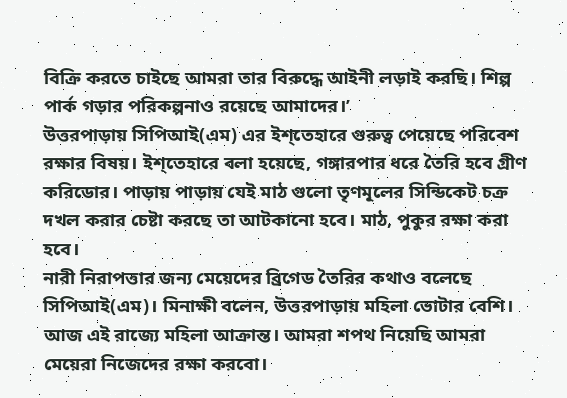বিক্রি করতে চাইছে আমরা তার বিরুদ্ধে আইনী লড়াই করছি। শিল্প পার্ক গড়ার পরিকল্পনাও রয়েছে আমাদের।’
উত্তরপাড়ায় সিপিআই(এম) এর ইশ্‌তেহারে গুরুত্ব পেয়েছে পরিবেশ রক্ষার বিষয়। ইশ্‌তেহারে বলা হয়েছে, গঙ্গারপার ধরে তৈরি হবে গ্রীণ করিডোর। পাড়ায় পাড়ায় যেই মাঠ গুলো তৃণমূলের সিন্ডিকেট চক্র দখল করার চেষ্টা করছে তা আটকানো হবে। মাঠ, পুকুর রক্ষা করা হবে।
নারী নিরাপত্তার জন্য মেয়েদের ব্রিগেড তৈরির কথাও বলেছে সিপিআই(এম)। মিনাক্ষী বলেন, উত্তরপাড়ায় মহিলা ভোটার বেশি। আজ এই রাজ্যে মহিলা আক্রান্ত। আমরা শপথ নিয়েছি আমরা মেয়েরা নিজেদের রক্ষা করবো।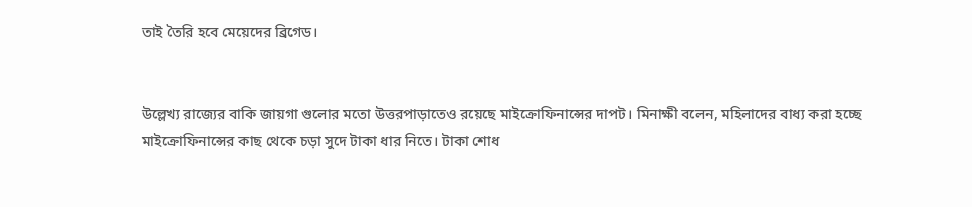তাই তৈরি হবে মেয়েদের ব্রিগেড।


উল্লেখ্য রাজ্যের বাকি জায়গা গুলোর মতো উত্তরপাড়াতেও রয়েছে মাইক্রোফিনান্সের দাপট। মিনাক্ষী বলেন, মহিলাদের বাধ্য করা হচ্ছে মাইক্রোফিনান্সের কাছ থেকে চড়া সুদে টাকা ধার নিতে। টাকা শোধ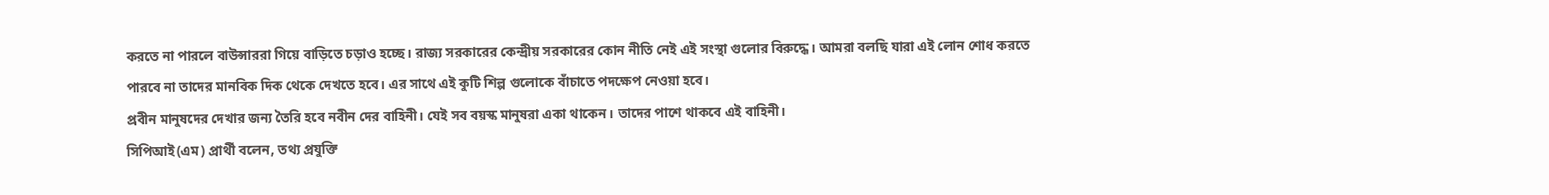করতে না পারলে বাউন্সাররা গিয়ে বাড়িতে চড়াও হচ্ছে। রাজ্য সরকারের কেন্দ্রীয় সরকারের কোন নীতি নেই এই সংস্থা গুলোর বিরুদ্ধে। আমরা বলছি যারা এই লোন শোধ করতে পারবে না তাদের মানবিক দিক থেকে দেখতে হবে। এর সাথে এই কুটি শিল্প গুলোকে বাঁচাতে পদক্ষেপ নেওয়া হবে।
প্রবীন মানুষদের দেখার জন্য তৈরি হবে নবীন দের বাহিনী। যেই সব বয়স্ক মানুষরা একা থাকেন। তাদের পাশে থাকবে এই বাহিনী।
সিপিআই(এম) প্রার্থী বলেন, তথ্য প্রযুক্তি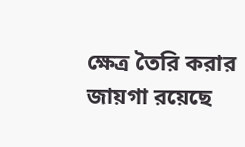ক্ষেত্র তৈরি করার জায়গা রয়েছে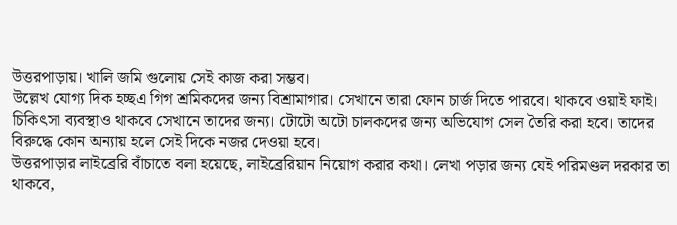উত্তরপাড়ায়। খালি জমি গুলোয় সেই কাজ করা সম্ভব।
উল্লেখ যোগ্য দিক হচ্ছএ গিগ শ্রমিকদের জন্য বিশ্রামাগার। সেখানে তারা ফোন চার্জ দিতে পারবে। থাকবে ওয়াই ফাই। চিকিৎসা ব্যবস্থাও থাকবে সেখানে তাদের জন্য। টোটো অটো চালকদের জন্য অভিযোগ সেল তৈরি করা হবে। তাদের বিরুদ্ধে কোন অন্যায় হলে সেই দিকে নজর দেওয়া হবে।
উত্তরপাড়ার লাইব্রেরি বাঁচাতে বলা হয়েছে, লাইব্রেরিয়ান নিয়োগ করার কথা। লেখা পড়ার জন্য যেই পরিমণ্ডল দরকার তা থাকবে,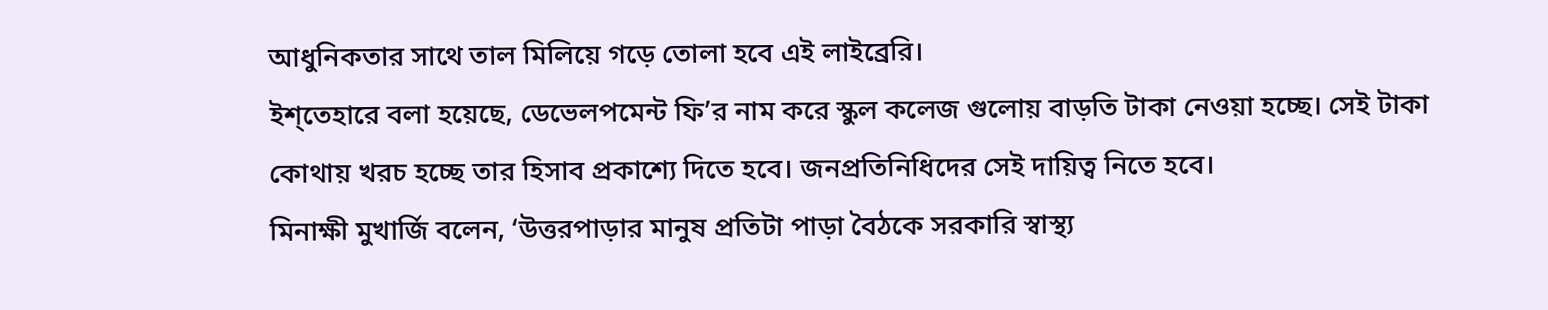আধুনিকতার সাথে তাল মিলিয়ে গড়ে তোলা হবে এই লাইব্রেরি।
ইশ্‌তেহারে বলা হয়েছে, ডেভেলপমেন্ট ফি’র নাম করে স্কুল কলেজ গুলোয় বাড়তি টাকা নেওয়া হচ্ছে। সেই টাকা কোথায় খরচ হচ্ছে তার হিসাব প্রকাশ্যে দিতে হবে। জনপ্রতিনিধিদের সেই দায়িত্ব নিতে হবে।
মিনাক্ষী মুখার্জি বলেন, ‘উত্তরপাড়ার মানুষ প্রতিটা পাড়া বৈঠকে সরকারি স্বাস্থ্য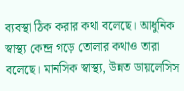ব্যবস্থা ঠিক করার কথা বলেছে। আধুনিক স্বাস্থ্য কেন্দ্র গড়ে তোলার কথাও তারা বলেছে। মানসিক স্বাস্থ্য, উন্নত ডায়লেসিস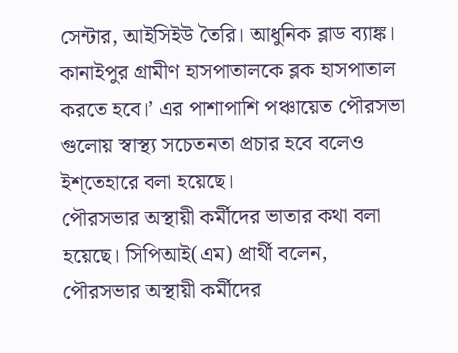সেন্টার, আইসিইউ তৈরি। আধুনিক ব্লাড ব্যাঙ্ক। কানাইপুর গ্রামীণ হাসপাতালকে ব্লক হাসপাতাল করতে হবে।’ এর পাশাপাশি পঞ্চায়েত পৌরসভা গুলোয় স্বাস্থ্য সচেতনতা প্রচার হবে বলেও ইশ্‌তেহারে বলা হয়েছে।
পৌরসভার অস্থায়ী কর্মীদের ভাতার কথা বলা হয়েছে। সিপিআই(এম) প্রার্থী বলেন, পৌরসভার অস্থায়ী কর্মীদের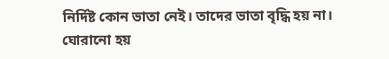নির্দিষ্ট কোন ভাতা নেই। তাদের ভাতা বৃদ্ধি হয় না। ঘোরানো হয়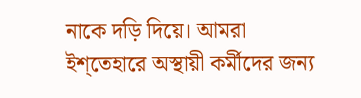নাকে দড়ি দিয়ে। আমরা ইশ্‌তেহারে অস্থায়ী কর্মীদের জন্য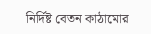নির্দিষ্ট বেতন কাঠামোর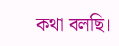কথা বলছি।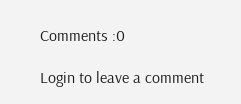Comments :0

Login to leave a comment